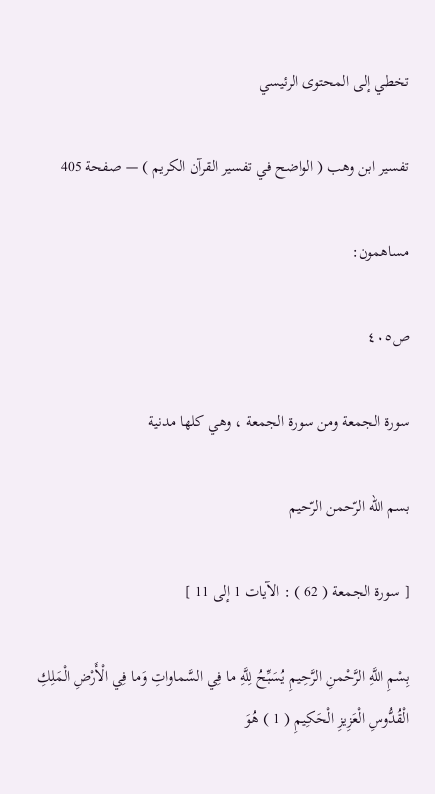تخطي إلى المحتوى الرئيسي

تفسير ابن وهب ( الواضح في تفسير القرآن الكريم ) — صفحة 405

مساهمون:

ص٤٠٥

سورة الجمعة ومن سورة الجمعة ، وهي كلها مدنية

بسم اللّه الرّحمن الرّحيم

[ سورة الجمعة ( 62 ) : الآيات 1 إلى 11 ]

بِسْمِ اللَّهِ الرَّحْمنِ الرَّحِيمِ يُسَبِّحُ لِلَّهِ ما فِي السَّماواتِ وَما فِي الْأَرْضِ الْمَلِكِ الْقُدُّوسِ الْعَزِيزِ الْحَكِيمِ ( 1 ) هُوَ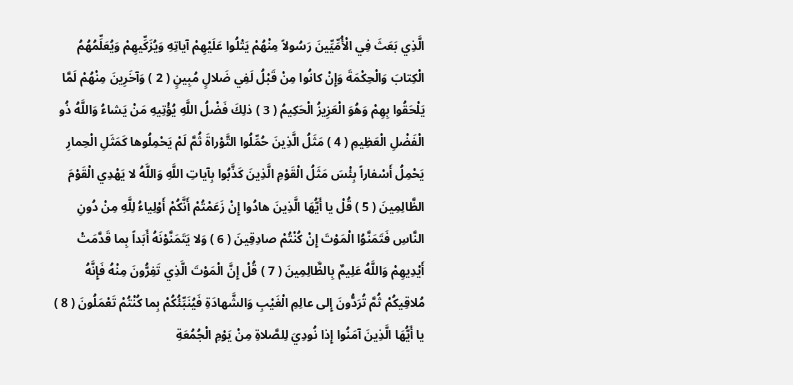الَّذِي بَعَثَ فِي الْأُمِّيِّينَ رَسُولاً مِنْهُمْ يَتْلُوا عَلَيْهِمْ آياتِهِ وَيُزَكِّيهِمْ وَيُعَلِّمُهُمُ الْكِتابَ وَالْحِكْمَةَ وَإِنْ كانُوا مِنْ قَبْلُ لَفِي ضَلالٍ مُبِينٍ ( 2 ) وَآخَرِينَ مِنْهُمْ لَمَّا يَلْحَقُوا بِهِمْ وَهُوَ الْعَزِيزُ الْحَكِيمُ ( 3 ) ذلِكَ فَضْلُ اللَّهِ يُؤْتِيهِ مَنْ يَشاءُ وَاللَّهُ ذُو الْفَضْلِ الْعَظِيمِ ( 4 ) مَثَلُ الَّذِينَ حُمِّلُوا التَّوْراةَ ثُمَّ لَمْ يَحْمِلُوها كَمَثَلِ الْحِمارِ يَحْمِلُ أَسْفاراً بِئْسَ مَثَلُ الْقَوْمِ الَّذِينَ كَذَّبُوا بِآياتِ اللَّهِ وَاللَّهُ لا يَهْدِي الْقَوْمَ الظَّالِمِينَ ( 5 ) قُلْ يا أَيُّهَا الَّذِينَ هادُوا إِنْ زَعَمْتُمْ أَنَّكُمْ أَوْلِياءُ لِلَّهِ مِنْ دُونِ النَّاسِ فَتَمَنَّوُا الْمَوْتَ إِنْ كُنْتُمْ صادِقِينَ ( 6 ) وَلا يَتَمَنَّوْنَهُ أَبَداً بِما قَدَّمَتْ أَيْدِيهِمْ وَاللَّهُ عَلِيمٌ بِالظَّالِمِينَ ( 7 ) قُلْ إِنَّ الْمَوْتَ الَّذِي تَفِرُّونَ مِنْهُ فَإِنَّهُ مُلاقِيكُمْ ثُمَّ تُرَدُّونَ إِلى عالِمِ الْغَيْبِ وَالشَّهادَةِ فَيُنَبِّئُكُمْ بِما كُنْتُمْ تَعْمَلُونَ ( 8 ) يا أَيُّهَا الَّذِينَ آمَنُوا إِذا نُودِيَ لِلصَّلاةِ مِنْ يَوْمِ الْجُمُعَةِ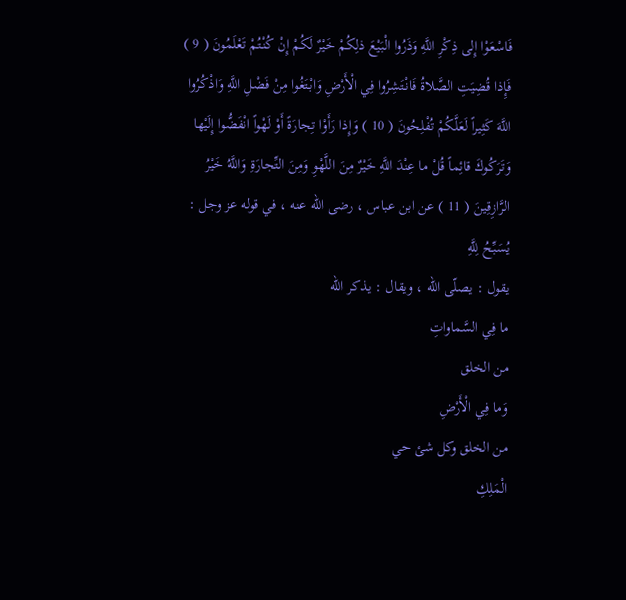فَاسْعَوْا إِلى ذِكْرِ اللَّهِ وَذَرُوا الْبَيْعَ ذلِكُمْ خَيْرٌ لَكُمْ إِنْ كُنْتُمْ تَعْلَمُونَ ( 9 ) فَإِذا قُضِيَتِ الصَّلاةُ فَانْتَشِرُوا فِي الْأَرْضِ وَابْتَغُوا مِنْ فَضْلِ اللَّهِ وَاذْكُرُوا اللَّهَ كَثِيراً لَعَلَّكُمْ تُفْلِحُونَ ( 10 ) وَإِذا رَأَوْا تِجارَةً أَوْ لَهْواً انْفَضُّوا إِلَيْها وَتَرَكُوكَ قائِماً قُلْ ما عِنْدَ اللَّهِ خَيْرٌ مِنَ اللَّهْوِ وَمِنَ التِّجارَةِ وَاللَّهُ خَيْرُ الرَّازِقِينَ ( 11 ) عن ابن عباس ، رضى اللّه عنه ، في قوله عز وجل :
يُسَبِّحُ لِلَّهِ
يقول : يصلّى اللّه ، ويقال : يذكر اللّه
ما فِي السَّماواتِ
من الخلق
وَما فِي الْأَرْضِ
من الخلق وكل شئ حي
الْمَلِكِ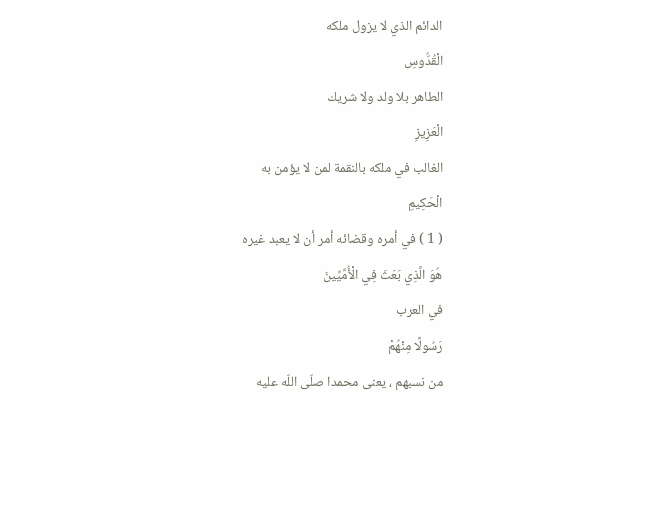الدائم الذي لا يزول ملكه
الْقُدُّوسِ
الطاهر بلا ولد ولا شريك
الْعَزِيزِ
الغالب في ملكه بالنقمة لمن لا يؤمن به
الْحَكِيمِ
( 1 ) في أمره وقضائه أمر أن لا يعبد غيره
هُوَ الَّذِي بَعَثَ فِي الْأُمِّيِّينَ
في العرب
رَسُولًا مِنْهُمْ
من نسبهم ، يعنى محمدا صلّى اللّه عليه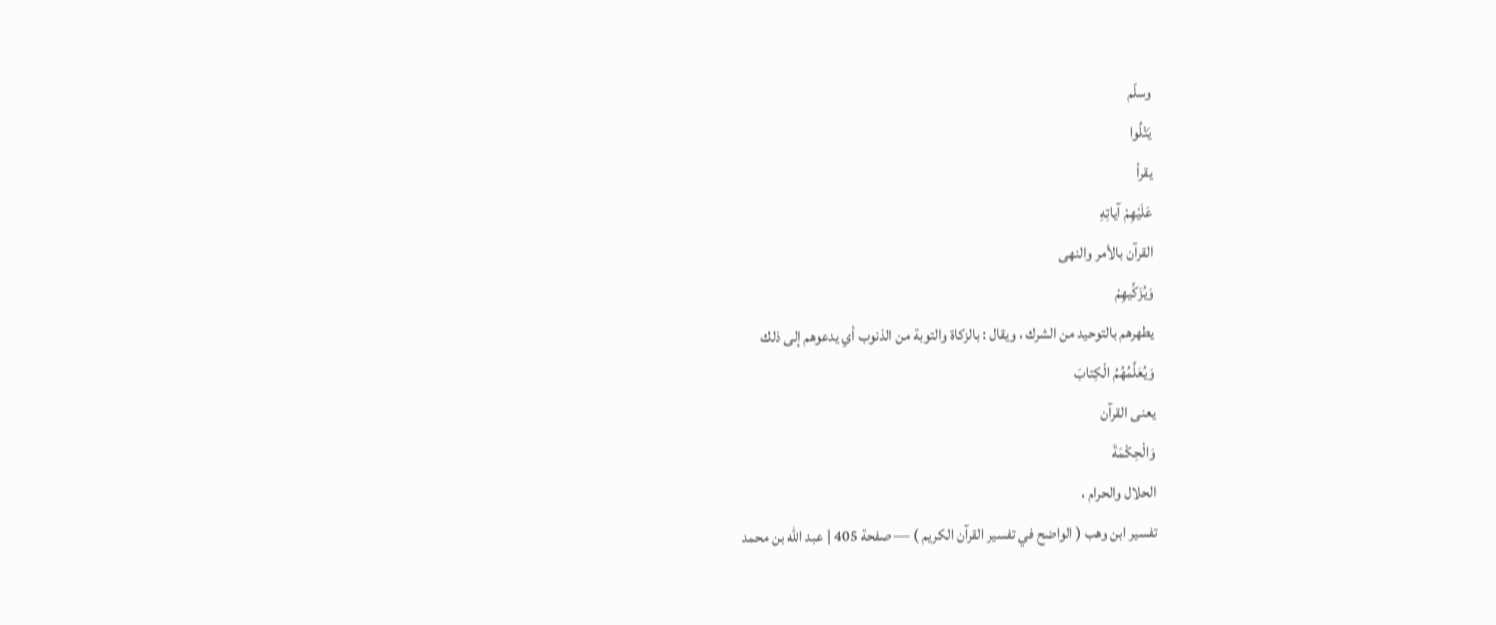وسلّم
يَتْلُوا
يقرأ
عَلَيْهِمْ آياتِهِ
القرآن بالأمر والنهى
وَيُزَكِّيهِمْ
يطهرهم بالتوحيد من الشرك ، ويقال : بالزكاة والتوبة من الذنوب أي يدعوهم إلى ذلك
وَيُعَلِّمُهُمُ الْكِتابَ
يعنى القرآن
وَالْحِكْمَةَ
الحلال والحرام ،
تفسير ابن وهب ( الواضح في تفسير القرآن الكريم ) — صفحة 405 | عبد الله بن محمد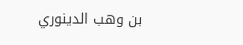بن وهب الدينوري